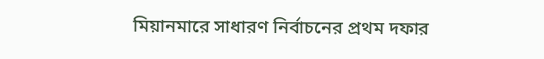মিয়ানমারে সাধারণ নির্বাচনের প্রথম দফার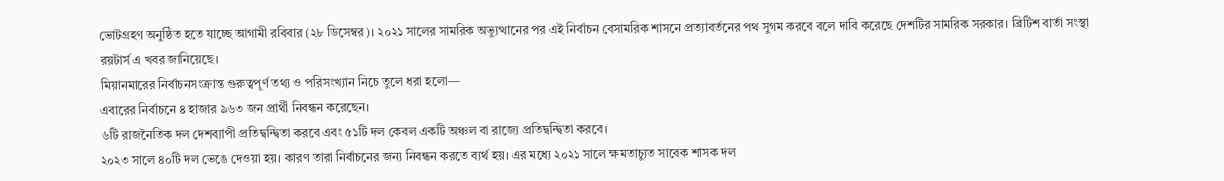ভোটগ্রহণ অনুষ্ঠিত হতে যাচ্ছে আগামী রবিবার (২৮ ডিসেম্বর)। ২০২১ সালের সামরিক অভ্যুত্থানের পর এই নির্বাচন বেসামরিক শাসনে প্রত্যাবর্তনের পথ সুগম করবে বলে দাবি করেছে দেশটির সামরিক সরকার। ব্রিটিশ বার্তা সংস্থা রয়টার্স এ খবর জানিয়েছে।
মিয়ানমারের নির্বাচনসংক্রান্ত গুরুত্বপূর্ণ তথ্য ও পরিসংখ্যান নিচে তুলে ধরা হলো—
এবারের নির্বাচনে ৪ হাজার ৯৬৩ জন প্রার্থী নিবন্ধন করেছেন।
৬টি রাজনৈতিক দল দেশব্যাপী প্রতিদ্বন্দ্বিতা করবে এবং ৫১টি দল কেবল একটি অঞ্চল বা রাজ্যে প্রতিদ্বন্দ্বিতা করবে।
২০২৩ সালে ৪০টি দল ভেঙে দেওয়া হয়। কারণ তারা নির্বাচনের জন্য নিবন্ধন করতে ব্যর্থ হয়। এর মধ্যে ২০২১ সালে ক্ষমতাচ্যুত সাবেক শাসক দল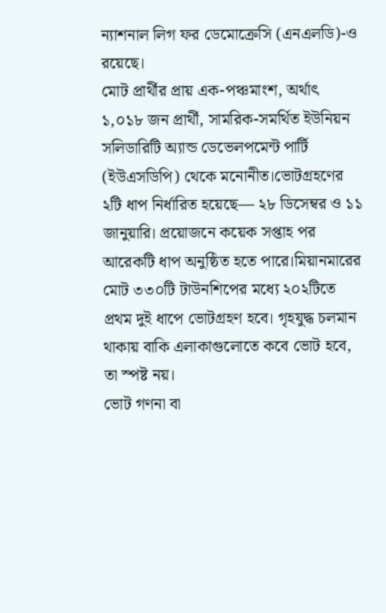ন্যাশনাল লিগ ফর ডেমোক্রেসি (এনএলডি)-ও রয়েছে।
মোট প্রার্থীর প্রায় এক-পঞ্চমাংশ, অর্থাৎ ১,০১৮ জন প্রার্থী, সামরিক-সমর্থিত ইউনিয়ন সলিডারিটি অ্যান্ড ডেভেলপমেন্ট পার্টি (ইউএসডিপি) থেকে মনোনীত।ভোটগ্রহণের ২টি ধাপ নির্ধারিত হয়েছে— ২৮ ডিসেম্বর ও ১১ জানুয়ারি। প্রয়োজনে কয়েক সপ্তাহ পর আরেকটি ধাপ অনুষ্ঠিত হতে পারে।মিয়ানমারের মোট ৩৩০টি টাউনশিপের মধ্যে ২০২টিতে প্রথম দুই ধাপে ভোটগ্রহণ হবে। গৃহযুদ্ধ চলমান থাকায় বাকি এলাকাগুলোতে কবে ভোট হবে, তা স্পষ্ট নয়।
ভোট গণনা বা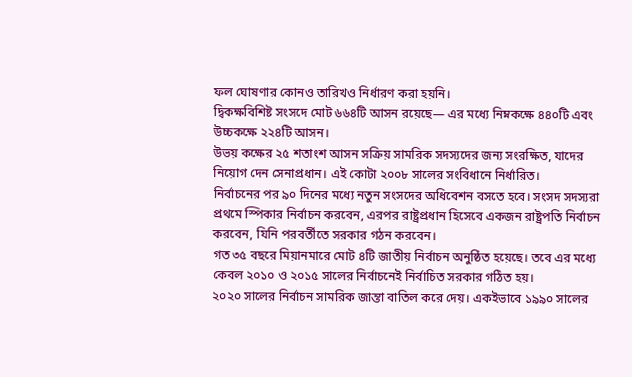ফল ঘোষণার কোনও তারিখও নির্ধারণ করা হয়নি।
দ্বিকক্ষবিশিষ্ট সংসদে মোট ৬৬৪টি আসন রয়েছে— এর মধ্যে নিম্নকক্ষে ৪৪০টি এবং উচ্চকক্ষে ২২৪টি আসন।
উভয় কক্ষের ২৫ শতাংশ আসন সক্রিয় সামরিক সদস্যদের জন্য সংরক্ষিত, যাদের নিয়োগ দেন সেনাপ্রধান। এই কোটা ২০০৮ সালের সংবিধানে নির্ধারিত।
নির্বাচনের পর ৯০ দিনের মধ্যে নতুন সংসদের অধিবেশন বসতে হবে। সংসদ সদস্যরা প্রথমে স্পিকার নির্বাচন করবেন, এরপর রাষ্ট্রপ্রধান হিসেবে একজন রাষ্ট্রপতি নির্বাচন করবেন, যিনি পরবর্তীতে সরকার গঠন করবেন।
গত ৩৫ বছরে মিয়ানমারে মোট ৪টি জাতীয় নির্বাচন অনুষ্ঠিত হয়েছে। তবে এর মধ্যে কেবল ২০১০ ও ২০১৫ সালের নির্বাচনেই নির্বাচিত সরকার গঠিত হয়।
২০২০ সালের নির্বাচন সামরিক জান্তা বাতিল করে দেয়। একইভাবে ১৯৯০ সালের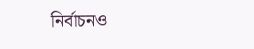নির্বাচনও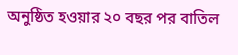অনুষ্ঠিত হওয়ার ২০ বছর পর বাতিল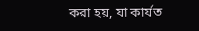করা হয়, যা কার্যত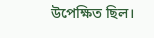উপেক্ষিত ছিল।